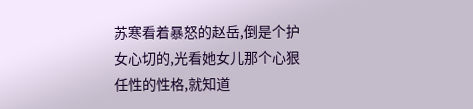苏寒看着暴怒的赵岳,倒是个护女心切的,光看她女儿那个心狠任性的性格,就知道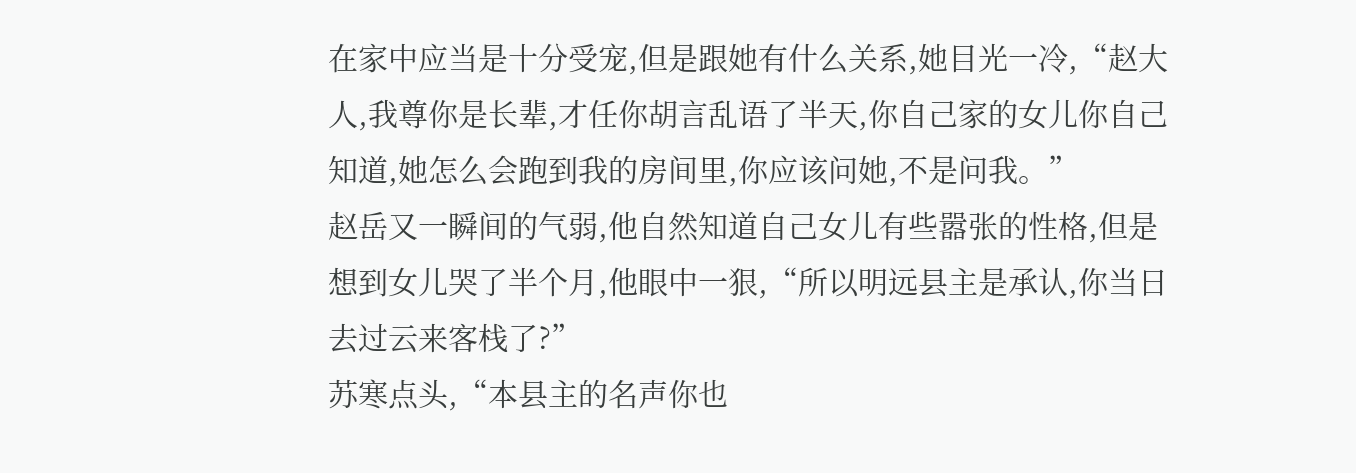在家中应当是十分受宠,但是跟她有什么关系,她目光一冷,“赵大人,我尊你是长辈,才任你胡言乱语了半天,你自己家的女儿你自己知道,她怎么会跑到我的房间里,你应该问她,不是问我。”
赵岳又一瞬间的气弱,他自然知道自己女儿有些嚣张的性格,但是想到女儿哭了半个月,他眼中一狠,“所以明远县主是承认,你当日去过云来客栈了?”
苏寒点头,“本县主的名声你也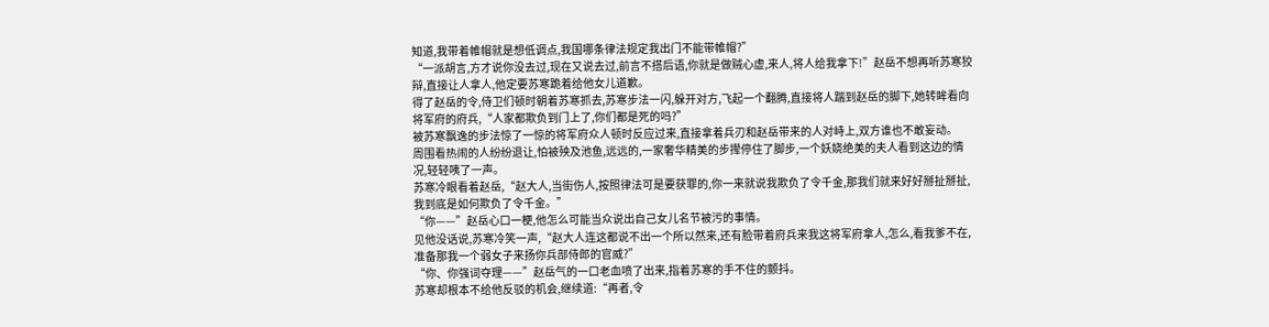知道,我带着帷帽就是想低调点,我国哪条律法规定我出门不能带帷帽?”
“一派胡言,方才说你没去过,现在又说去过,前言不搭后语,你就是做贼心虚,来人,将人给我拿下!”赵岳不想再听苏寒狡辩,直接让人拿人,他定要苏寒跪着给他女儿道歉。
得了赵岳的令,侍卫们顿时朝着苏寒抓去,苏寒步法一闪,躲开对方,飞起一个翻腾,直接将人踹到赵岳的脚下,她转眸看向将军府的府兵,“人家都欺负到门上了,你们都是死的吗?”
被苏寒飘逸的步法惊了一惊的将军府众人顿时反应过来,直接拿着兵刃和赵岳带来的人对峙上,双方谁也不敢妄动。
周围看热闹的人纷纷退让,怕被殃及池鱼,远远的,一家奢华精美的步撵停住了脚步,一个妖娆绝美的夫人看到这边的情况,轻轻咦了一声。
苏寒冷眼看着赵岳,“赵大人,当街伤人,按照律法可是要获罪的,你一来就说我欺负了令千金,那我们就来好好掰扯掰扯,我到底是如何欺负了令千金。”
“你——”赵岳心口一梗,他怎么可能当众说出自己女儿名节被污的事情。
见他没话说,苏寒冷笑一声,“赵大人连这都说不出一个所以然来,还有脸带着府兵来我这将军府拿人,怎么,看我爹不在,准备那我一个弱女子来扬你兵部侍郎的官威?”
“你、你强词夺理——”赵岳气的一口老血喷了出来,指着苏寒的手不住的颤抖。
苏寒却根本不给他反驳的机会,继续道:“再者,令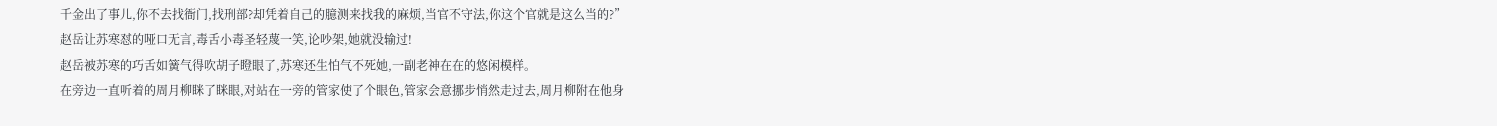千金出了事儿,你不去找衙门,找刑部?却凭着自己的臆测来找我的麻烦,当官不守法,你这个官就是这么当的?”
赵岳让苏寒怼的哑口无言,毒舌小毒圣轻蔑一笑,论吵架,她就没输过!
赵岳被苏寒的巧舌如簧气得吹胡子瞪眼了,苏寒还生怕气不死她,一副老神在在的悠闲模样。
在旁边一直听着的周月柳眯了眯眼,对站在一旁的管家使了个眼色,管家会意挪步悄然走过去,周月柳附在他身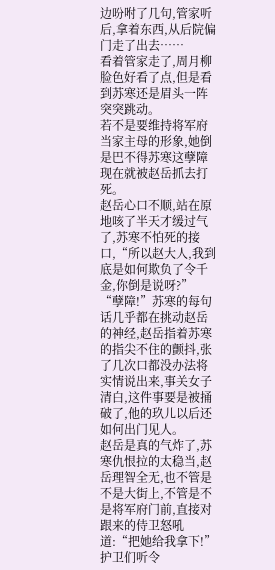边吩咐了几句,管家听后,拿着东西,从后院偏门走了出去……
看着管家走了,周月柳脸色好看了点,但是看到苏寒还是眉头一阵突突跳动。
若不是要维持将军府当家主母的形象,她倒是巴不得苏寒这孽障现在就被赵岳抓去打死。
赵岳心口不顺,站在原地咳了半天才缓过气了,苏寒不怕死的接口,“所以赵大人,我到底是如何欺负了令千金,你倒是说呀?”
“孽障!”苏寒的每句话几乎都在挑动赵岳的神经,赵岳指着苏寒的指尖不住的颤抖,张了几次口都没办法将实情说出来,事关女子清白,这件事要是被捅破了,他的玖儿以后还如何出门见人。
赵岳是真的气炸了,苏寒仇恨拉的太稳当,赵岳理智全无,也不管是不是大街上,不管是不是将军府门前,直接对跟来的侍卫怒吼道:“把她给我拿下!”
护卫们听令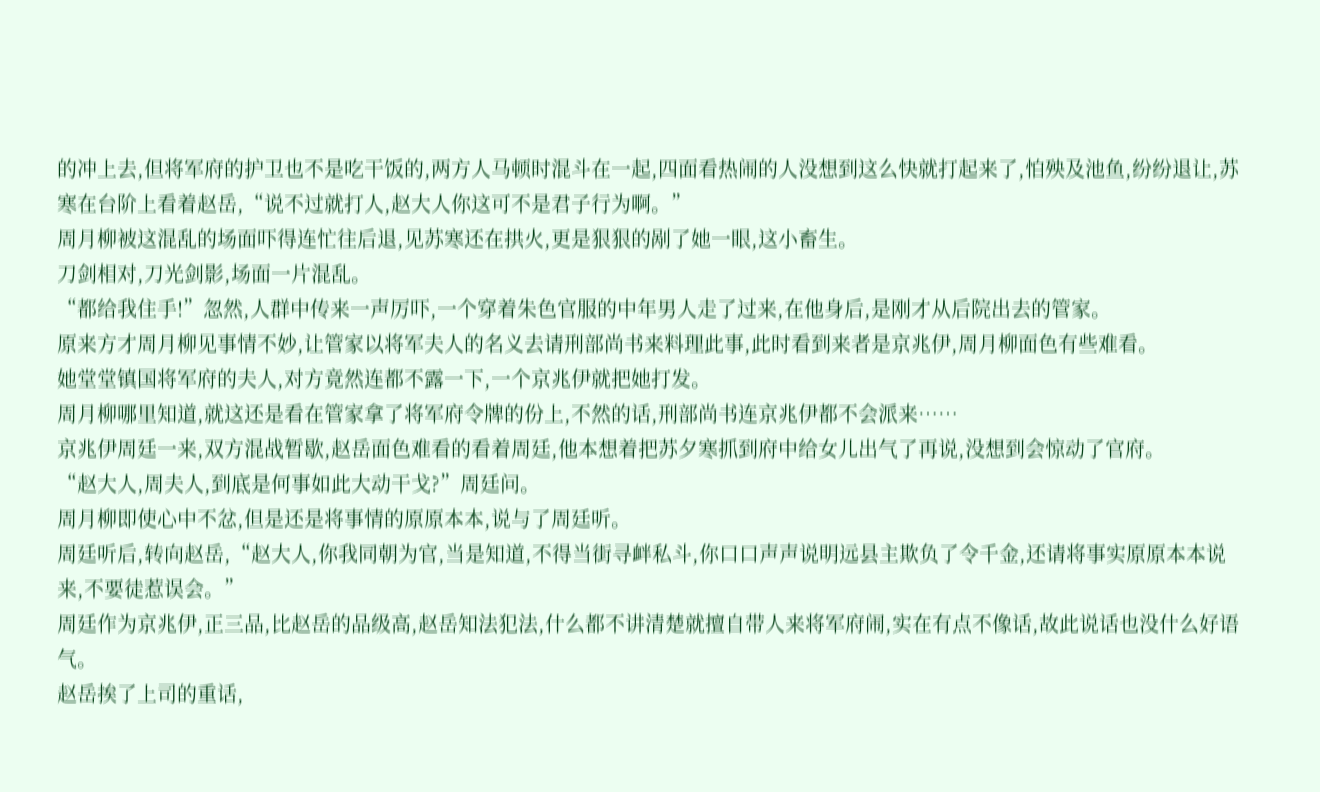的冲上去,但将军府的护卫也不是吃干饭的,两方人马顿时混斗在一起,四面看热闹的人没想到这么快就打起来了,怕殃及池鱼,纷纷退让,苏寒在台阶上看着赵岳,“说不过就打人,赵大人你这可不是君子行为啊。”
周月柳被这混乱的场面吓得连忙往后退,见苏寒还在拱火,更是狠狠的剐了她一眼,这小畜生。
刀剑相对,刀光剑影,场面一片混乱。
“都给我住手!”忽然,人群中传来一声厉吓,一个穿着朱色官服的中年男人走了过来,在他身后,是刚才从后院出去的管家。
原来方才周月柳见事情不妙,让管家以将军夫人的名义去请刑部尚书来料理此事,此时看到来者是京兆伊,周月柳面色有些难看。
她堂堂镇国将军府的夫人,对方竟然连都不露一下,一个京兆伊就把她打发。
周月柳哪里知道,就这还是看在管家拿了将军府令牌的份上,不然的话,刑部尚书连京兆伊都不会派来……
京兆伊周廷一来,双方混战暂歇,赵岳面色难看的看着周廷,他本想着把苏夕寒抓到府中给女儿出气了再说,没想到会惊动了官府。
“赵大人,周夫人,到底是何事如此大动干戈?”周廷问。
周月柳即使心中不忿,但是还是将事情的原原本本,说与了周廷听。
周廷听后,转向赵岳,“赵大人,你我同朝为官,当是知道,不得当街寻衅私斗,你口口声声说明远县主欺负了令千金,还请将事实原原本本说来,不要徒惹误会。”
周廷作为京兆伊,正三品,比赵岳的品级高,赵岳知法犯法,什么都不讲清楚就擅自带人来将军府闹,实在有点不像话,故此说话也没什么好语气。
赵岳挨了上司的重话,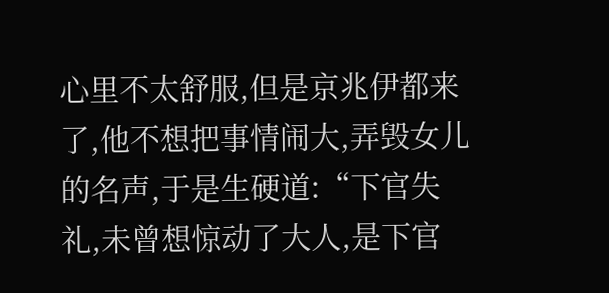心里不太舒服,但是京兆伊都来了,他不想把事情闹大,弄毁女儿的名声,于是生硬道:“下官失礼,未曾想惊动了大人,是下官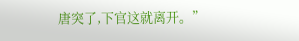唐突了,下官这就离开。”